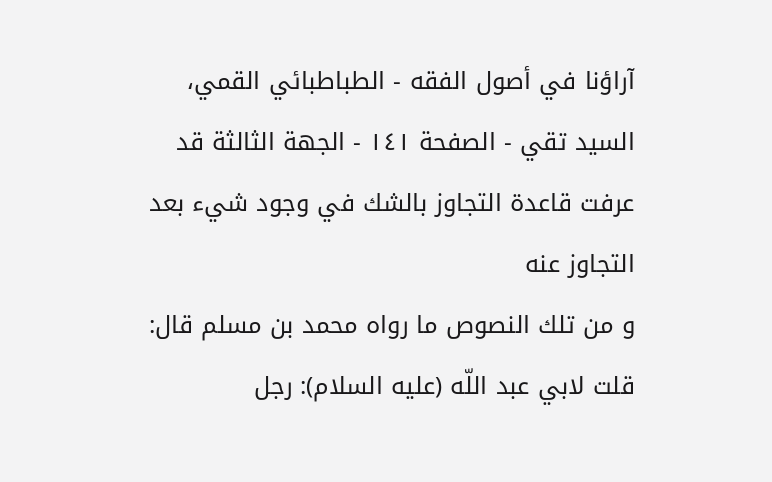آراؤنا في أصول الفقه - الطباطبائي القمي، السيد تقي - الصفحة ١٤١ - الجهة الثالثة قد عرفت قاعدة التجاوز بالشك في وجود شيء بعد التجاوز عنه
و من تلك النصوص ما رواه محمد بن مسلم قال: قلت لابي عبد اللّه (عليه السلام): رجل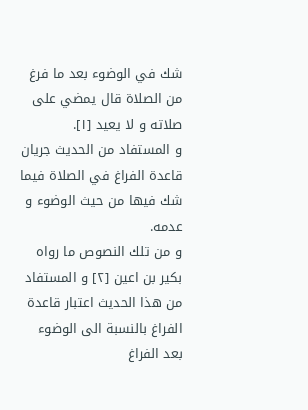شك في الوضوء بعد ما فرغ من الصلاة قال يمضي على صلاته و لا يعيد [١].
و المستفاد من الحديث جريان قاعدة الفراغ في الصلاة فيما شك فيها من حيث الوضوء و عدمه.
و من تلك النصوص ما رواه بكير بن اعين [٢] و المستفاد من هذا الحديث اعتبار قاعدة الفراغ بالنسبة الى الوضوء بعد الفراغ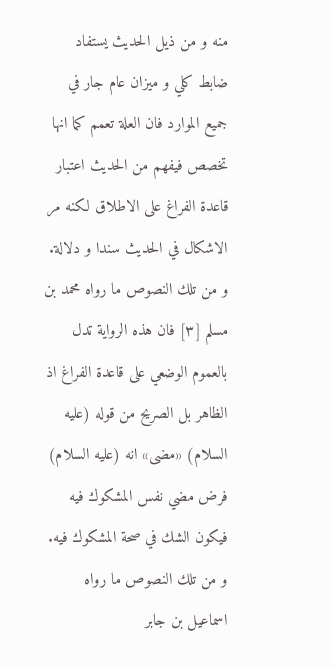منه و من ذيل الحديث يستفاد ضابط كلي و ميزان عام جار في جميع الموارد فان العلة تعمم كما انها تخصص فيفهم من الحديث اعتبار قاعدة الفراغ على الاطلاق لكنه مر الاشكال في الحديث سندا و دلالة.
و من تلك النصوص ما رواه محمد بن مسلم [٣] فان هذه الرواية تدل بالعموم الوضعي على قاعدة الفراغ اذ الظاهر بل الصريح من قوله (عليه السلام) «مضى» انه (عليه السلام) فرض مضي نفس المشكوك فيه فيكون الشك في صحة المشكوك فيه.
و من تلك النصوص ما رواه اسماعيل بن جابر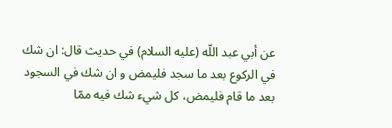عن أبي عبد اللّه (عليه السلام) في حديث قال: ان شك في الركوع بعد ما سجد فليمض و ان شك في السجود بعد ما قام فليمض، كل شيء شك فيه ممّا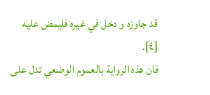قد جاوزه و دخل في غيره فليمض عليه [٤].
فان هذه الرواية بالعموم الوضعي تدل على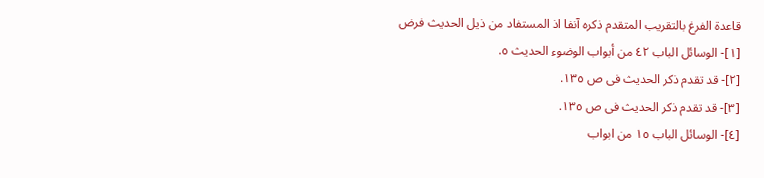قاعدة الفرغ بالتقريب المتقدم ذكره آنفا اذ المستفاد من ذيل الحديث فرض
[١]- الوسائل الباب ٤٢ من أبواب الوضوء الحديث ٥.
[٢]- قد تقدم ذكر الحديث فى ص ١٣٥.
[٣]- قد تقدم ذكر الحديث فى ص ١٣٥.
[٤]- الوسائل الباب ١٥ من ابواب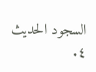السجود الحديث ٤.